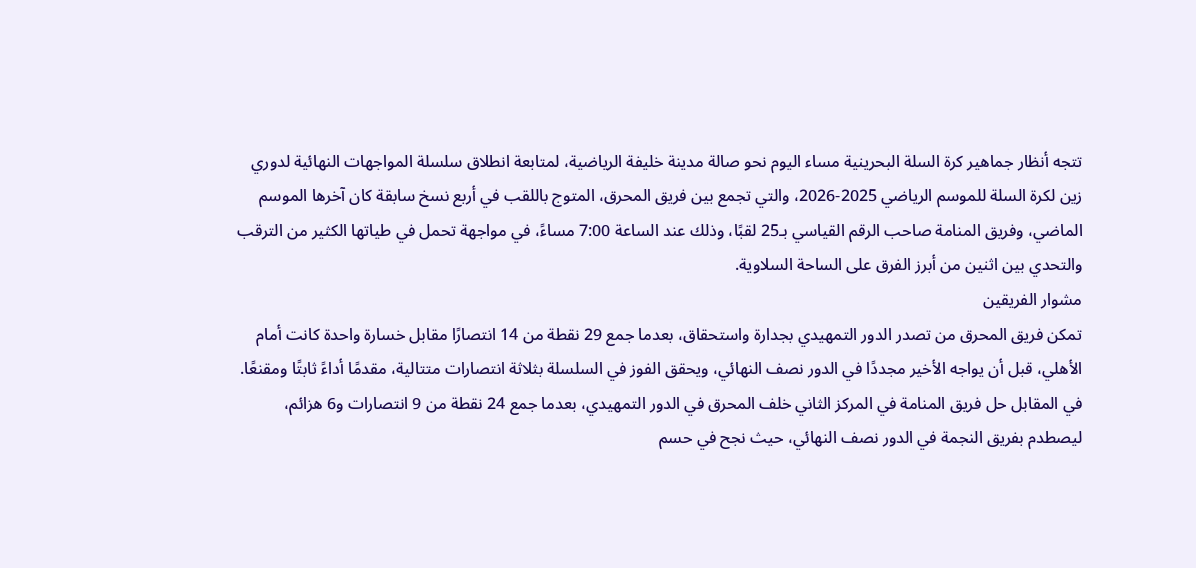تتجه أنظار جماهير كرة السلة البحرينية مساء اليوم نحو صالة مدينة خليفة الرياضية، لمتابعة انطلاق سلسلة المواجهات النهائية لدوري زين لكرة السلة للموسم الرياضي 2025-2026، والتي تجمع بين فريق المحرق، المتوج باللقب في أربع نسخ سابقة كان آخرها الموسم الماضي، وفريق المنامة صاحب الرقم القياسي بـ25 لقبًا، وذلك عند الساعة 7:00 مساءً، في مواجهة تحمل في طياتها الكثير من الترقب والتحدي بين اثنين من أبرز الفرق على الساحة السلاوية.
مشوار الفريقين
تمكن فريق المحرق من تصدر الدور التمهيدي بجدارة واستحقاق، بعدما جمع 29 نقطة من 14 انتصارًا مقابل خسارة واحدة كانت أمام الأهلي، قبل أن يواجه الأخير مجددًا في الدور نصف النهائي، ويحقق الفوز في السلسلة بثلاثة انتصارات متتالية، مقدمًا أداءً ثابتًا ومقنعًا.
في المقابل حل فريق المنامة في المركز الثاني خلف المحرق في الدور التمهيدي، بعدما جمع 24 نقطة من 9 انتصارات و6 هزائم، ليصطدم بفريق النجمة في الدور نصف النهائي، حيث نجح في حسم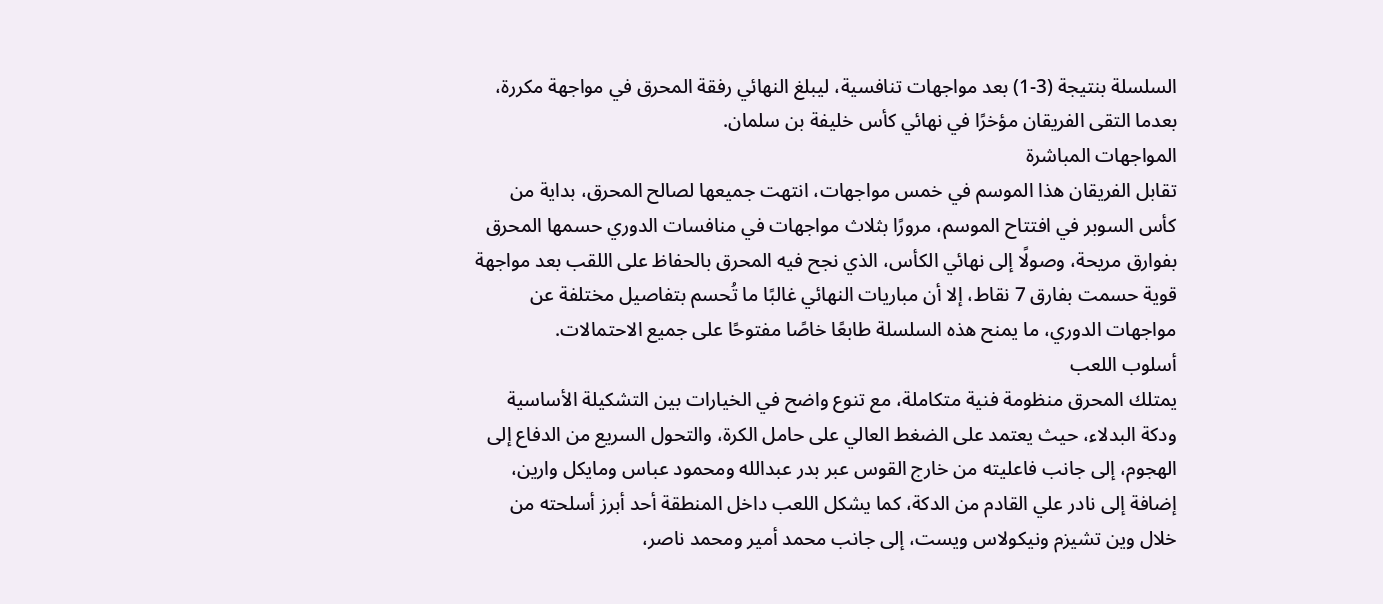السلسلة بنتيجة (3-1) بعد مواجهات تنافسية، ليبلغ النهائي رفقة المحرق في مواجهة مكررة، بعدما التقى الفريقان مؤخرًا في نهائي كأس خليفة بن سلمان.
المواجهات المباشرة
تقابل الفريقان هذا الموسم في خمس مواجهات، انتهت جميعها لصالح المحرق، بداية من كأس السوبر في افتتاح الموسم، مرورًا بثلاث مواجهات في منافسات الدوري حسمها المحرق بفوارق مريحة، وصولًا إلى نهائي الكأس، الذي نجح فيه المحرق بالحفاظ على اللقب بعد مواجهة قوية حسمت بفارق 7 نقاط، إلا أن مباريات النهائي غالبًا ما تُحسم بتفاصيل مختلفة عن مواجهات الدوري، ما يمنح هذه السلسلة طابعًا خاصًا مفتوحًا على جميع الاحتمالات.
أسلوب اللعب
يمتلك المحرق منظومة فنية متكاملة، مع تنوع واضح في الخيارات بين التشكيلة الأساسية ودكة البدلاء، حيث يعتمد على الضغط العالي على حامل الكرة، والتحول السريع من الدفاع إلى الهجوم، إلى جانب فاعليته من خارج القوس عبر بدر عبدالله ومحمود عباس ومايكل وارين، إضافة إلى نادر علي القادم من الدكة، كما يشكل اللعب داخل المنطقة أحد أبرز أسلحته من خلال وين تشيزم ونيكولاس ويست، إلى جانب محمد أمير ومحمد ناصر،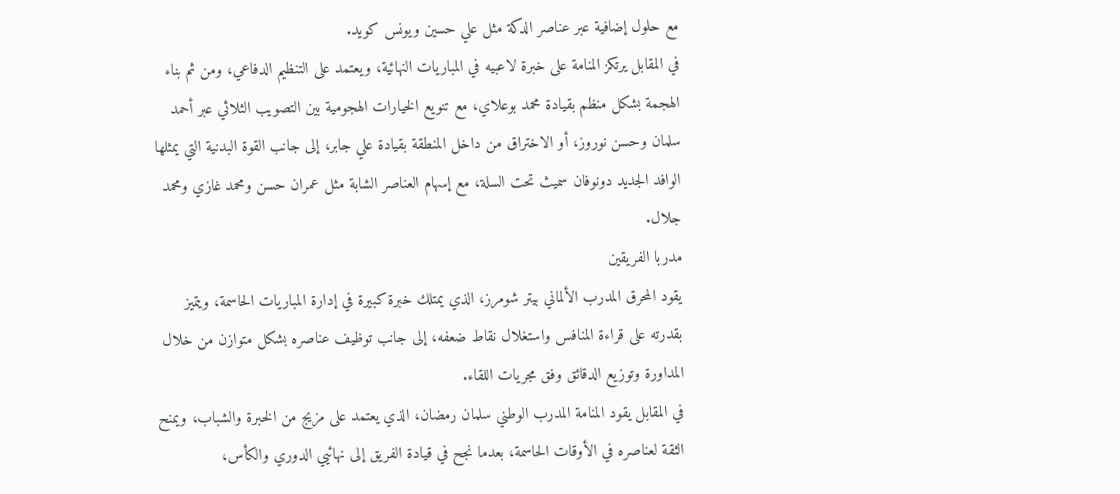مع حلول إضافية عبر عناصر الدكة مثل علي حسين ويونس كويد.
في المقابل يرتكز المنامة على خبرة لاعبيه في المباريات النهائية، ويعتمد على التنظيم الدفاعي، ومن ثم بناء الهجمة بشكل منظم بقيادة محمد بوعلاي، مع تنويع الخيارات الهجومية بين التصويب الثلاثي عبر أحمد سلمان وحسن نوروز، أو الاختراق من داخل المنطقة بقيادة علي جابر، إلى جانب القوة البدنية التي يمثلها الوافد الجديد دونوفان سميث تحت السلة، مع إسهام العناصر الشابة مثل عمران حسن ومحمد غازي ومحمد جلال.
مدربا الفريقين
يقود المحرق المدرب الألماني بيتر شومرز، الذي يمتلك خبرة كبيرة في إدارة المباريات الحاسمة، ويتميز بقدرته على قراءة المنافس واستغلال نقاط ضعفه، إلى جانب توظيف عناصره بشكل متوازن من خلال المداورة وتوزيع الدقائق وفق مجريات اللقاء.
في المقابل يقود المنامة المدرب الوطني سلمان رمضان، الذي يعتمد على مزيج من الخبرة والشباب، ويمنح الثقة لعناصره في الأوقات الحاسمة، بعدما نجح في قيادة الفريق إلى نهائيي الدوري والكأس،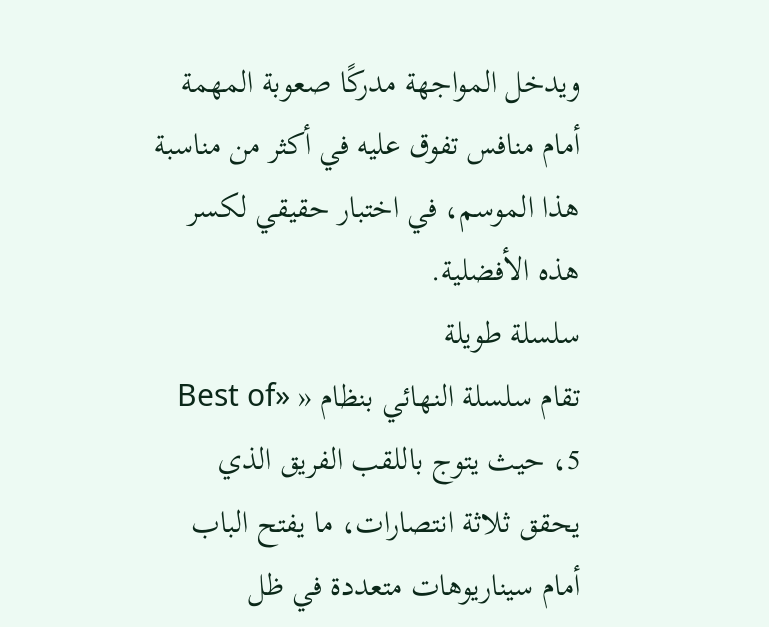ويدخل المواجهة مدركًا صعوبة المهمة أمام منافس تفوق عليه في أكثر من مناسبة هذا الموسم، في اختبار حقيقي لكسر هذه الأفضلية.
سلسلة طويلة
تقام سلسلة النهائي بنظام « «Best of 5، حيث يتوج باللقب الفريق الذي يحقق ثلاثة انتصارات، ما يفتح الباب أمام سيناريوهات متعددة في ظل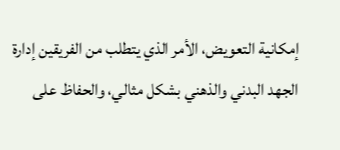إمكانية التعويض، الأمر الذي يتطلب من الفريقين إدارة الجهد البدني والذهني بشكل مثالي، والحفاظ على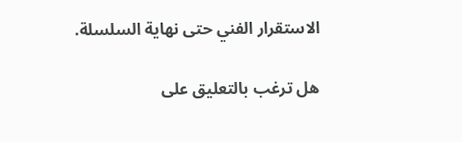الاستقرار الفني حتى نهاية السلسلة.

هل ترغب بالتعليق على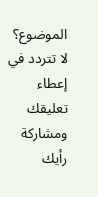الموضوع؟
لا تتردد في إعطاء تعليقك ومشاركة رأيك